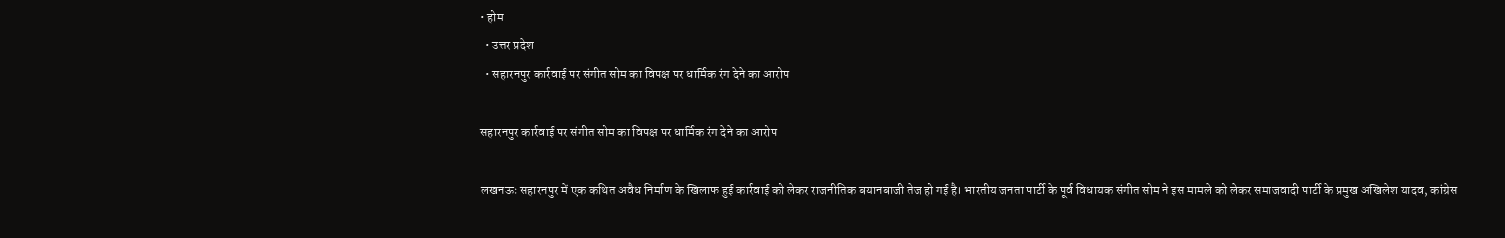• होम
  • उत्तर प्रदेश
  • सहारनपुर कार्रवाई पर संगीत सोम का विपक्ष पर धार्मिक रंग देने का आरोप

सहारनपुर कार्रवाई पर संगीत सोम का विपक्ष पर धार्मिक रंग देने का आरोप

लखनऊः सहारनपुर में एक कथित अवैध निर्माण के खिलाफ हुई कार्रवाई को लेकर राजनीतिक बयानबाजी तेज हो गई है। भारतीय जनता पार्टी के पूर्व विधायक संगीत सोम ने इस मामले को लेकर समाजवादी पार्टी के प्रमुख अखिलेश यादव, कांग्रेस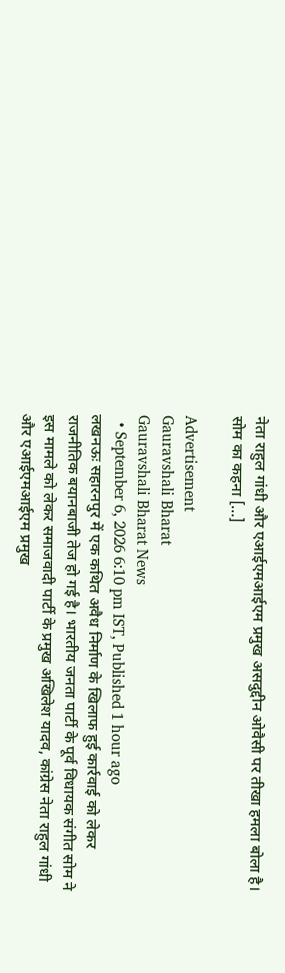नेता राहुल गांधी और एआईएमआईएम प्रमुख असदुद्दीन ओवैसी पर तीखा हमला बोला है। सोम का कहना […]

Advertisement
Gauravshali Bharat
Gauravshali Bharat News
  • September 6, 2026 6:10 pm IST, Published 1 hour ago
लखनऊः सहारनपुर में एक कथित अवैध निर्माण के खिलाफ हुई कार्रवाई को लेकर राजनीतिक बयानबाजी तेज हो गई है। भारतीय जनता पार्टी के पूर्व विधायक संगीत सोम ने इस मामले को लेकर समाजवादी पार्टी के प्रमुख अखिलेश यादव, कांग्रेस नेता राहुल गांधी और एआईएमआईएम प्रमुख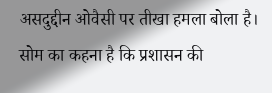असदुद्दीन ओवैसी पर तीखा हमला बोला है। सोम का कहना है कि प्रशासन की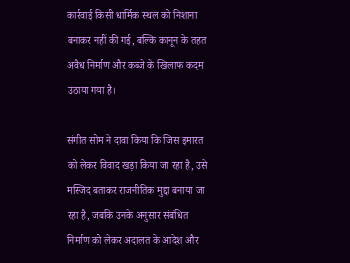कार्रवाई किसी धार्मिक स्थल को निशाना बनाकर नहीं की गई, बल्कि कानून के तहत अवैध निर्माण और कब्जे के खिलाफ कदम उठाया गया है।

संगीत सोम ने दावा किया कि जिस इमारत को लेकर विवाद खड़ा किया जा रहा है, उसे मस्जिद बताकर राजनीतिक मुद्दा बनाया जा रहा है, जबकि उनके अनुसार संबंधित निर्माण को लेकर अदालत के आदेश और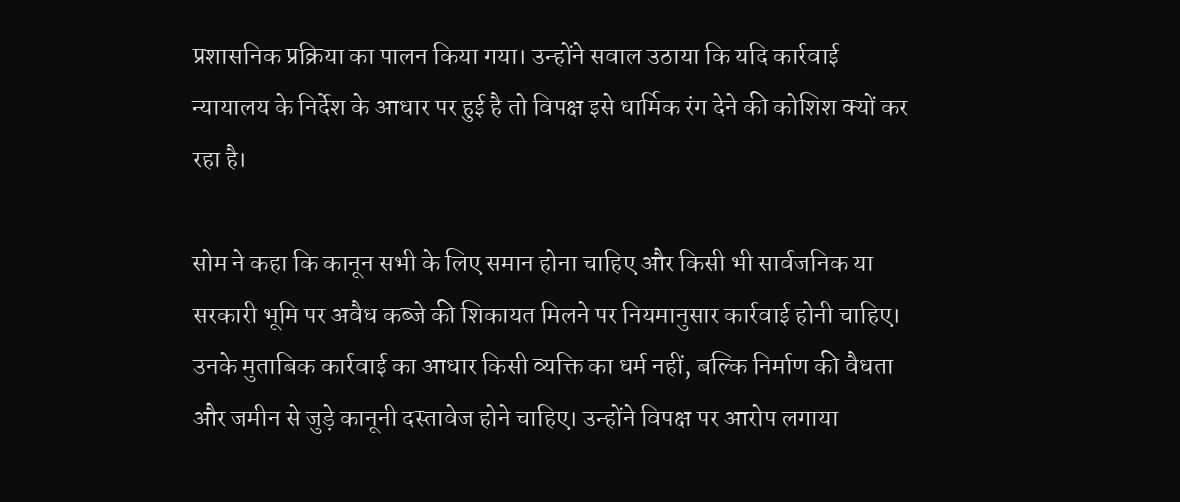प्रशासनिक प्रक्रिया का पालन किया गया। उन्होंने सवाल उठाया कि यदि कार्रवाई न्यायालय के निर्देश के आधार पर हुई है तो विपक्ष इसे धार्मिक रंग देने की कोशिश क्यों कर रहा है।

सोम ने कहा कि कानून सभी के लिए समान होना चाहिए और किसी भी सार्वजनिक या सरकारी भूमि पर अवैध कब्जे की शिकायत मिलने पर नियमानुसार कार्रवाई होनी चाहिए। उनके मुताबिक कार्रवाई का आधार किसी व्यक्ति का धर्म नहीं, बल्कि निर्माण की वैधता और जमीन से जुड़े कानूनी दस्तावेज होने चाहिए। उन्होंने विपक्ष पर आरोप लगाया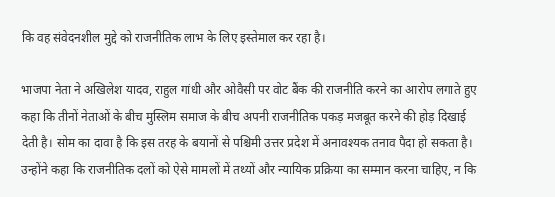कि वह संवेदनशील मुद्दे को राजनीतिक लाभ के लिए इस्तेमाल कर रहा है।

भाजपा नेता ने अखिलेश यादव, राहुल गांधी और ओवैसी पर वोट बैंक की राजनीति करने का आरोप लगाते हुए कहा कि तीनों नेताओं के बीच मुस्लिम समाज के बीच अपनी राजनीतिक पकड़ मजबूत करने की होड़ दिखाई देती है। सोम का दावा है कि इस तरह के बयानों से पश्चिमी उत्तर प्रदेश में अनावश्यक तनाव पैदा हो सकता है। उन्होंने कहा कि राजनीतिक दलों को ऐसे मामलों में तथ्यों और न्यायिक प्रक्रिया का सम्मान करना चाहिए, न कि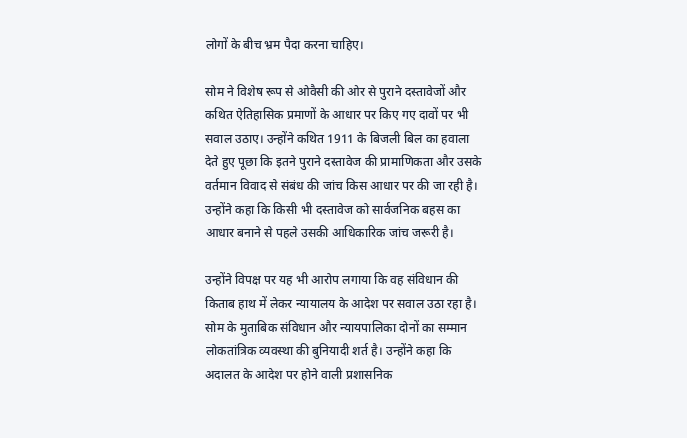लोगों के बीच भ्रम पैदा करना चाहिए।

सोम ने विशेष रूप से ओवैसी की ओर से पुराने दस्तावेजों और कथित ऐतिहासिक प्रमाणों के आधार पर किए गए दावों पर भी सवाल उठाए। उन्होंने कथित 1911 के बिजली बिल का हवाला देते हुए पूछा कि इतने पुराने दस्तावेज की प्रामाणिकता और उसके वर्तमान विवाद से संबंध की जांच किस आधार पर की जा रही है। उन्होंने कहा कि किसी भी दस्तावेज को सार्वजनिक बहस का आधार बनाने से पहले उसकी आधिकारिक जांच जरूरी है।

उन्होंने विपक्ष पर यह भी आरोप लगाया कि वह संविधान की किताब हाथ में लेकर न्यायालय के आदेश पर सवाल उठा रहा है। सोम के मुताबिक संविधान और न्यायपालिका दोनों का सम्मान लोकतांत्रिक व्यवस्था की बुनियादी शर्त है। उन्होंने कहा कि अदालत के आदेश पर होने वाली प्रशासनिक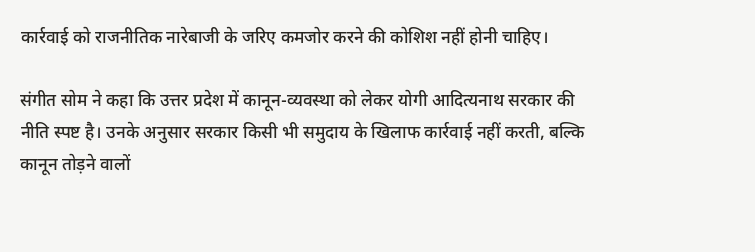कार्रवाई को राजनीतिक नारेबाजी के जरिए कमजोर करने की कोशिश नहीं होनी चाहिए।

संगीत सोम ने कहा कि उत्तर प्रदेश में कानून-व्यवस्था को लेकर योगी आदित्यनाथ सरकार की नीति स्पष्ट है। उनके अनुसार सरकार किसी भी समुदाय के खिलाफ कार्रवाई नहीं करती, बल्कि कानून तोड़ने वालों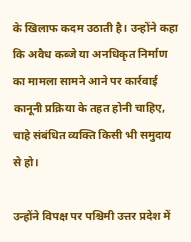के खिलाफ कदम उठाती है। उन्होंने कहा कि अवैध कब्जे या अनधिकृत निर्माण का मामला सामने आने पर कार्रवाई कानूनी प्रक्रिया के तहत होनी चाहिए, चाहे संबंधित व्यक्ति किसी भी समुदाय से हो।

उन्होंने विपक्ष पर पश्चिमी उत्तर प्रदेश में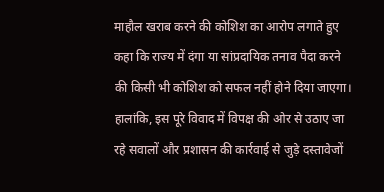माहौल खराब करने की कोशिश का आरोप लगाते हुए कहा कि राज्य में दंगा या सांप्रदायिक तनाव पैदा करने की किसी भी कोशिश को सफल नहीं होने दिया जाएगा। हालांकि, इस पूरे विवाद में विपक्ष की ओर से उठाए जा रहे सवालों और प्रशासन की कार्रवाई से जुड़े दस्तावेजों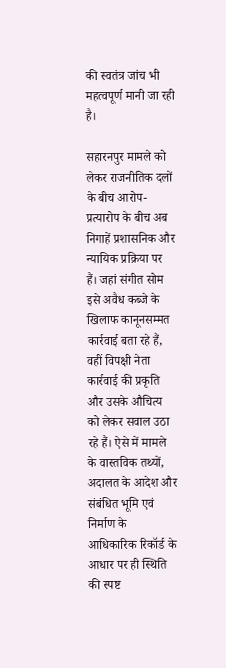की स्वतंत्र जांच भी महत्वपूर्ण मानी जा रही है।

सहारनपुर मामले को लेकर राजनीतिक दलों के बीच आरोप-प्रत्यारोप के बीच अब निगाहें प्रशासनिक और न्यायिक प्रक्रिया पर हैं। जहां संगीत सोम इसे अवैध कब्जे के खिलाफ कानूनसम्मत कार्रवाई बता रहे हैं, वहीं विपक्षी नेता कार्रवाई की प्रकृति और उसके औचित्य को लेकर सवाल उठा रहे हैं। ऐसे में मामले के वास्तविक तथ्यों, अदालत के आदेश और संबंधित भूमि एवं निर्माण के आधिकारिक रिकॉर्ड के आधार पर ही स्थिति की स्पष्ट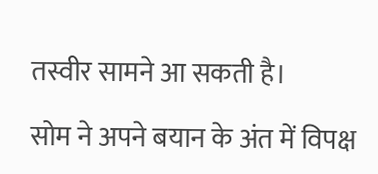तस्वीर सामने आ सकती है।

सोम ने अपने बयान के अंत में विपक्ष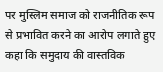पर मुस्लिम समाज को राजनीतिक रूप से प्रभावित करने का आरोप लगाते हुए कहा कि समुदाय की वास्तविक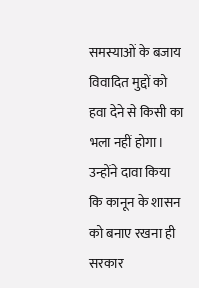समस्याओं के बजाय विवादित मुद्दों को हवा देने से किसी का भला नहीं होगा। उन्होंने दावा किया कि कानून के शासन को बनाए रखना ही सरकार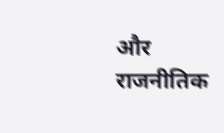और राजनीतिक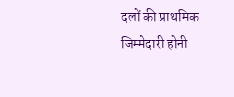दलों की प्राथमिक जिम्मेदारी होनी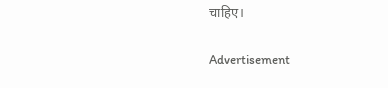चाहिए।

Advertisement